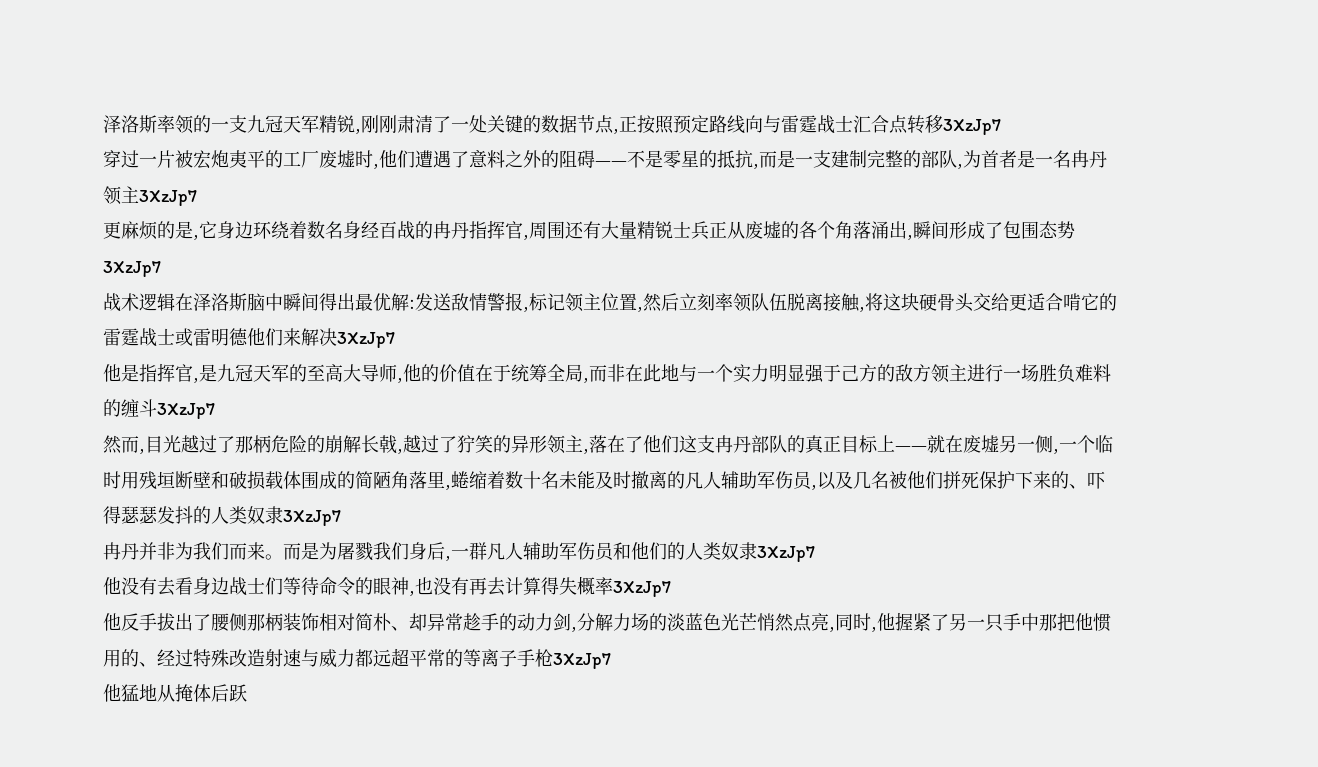泽洛斯率领的一支九冠天军精锐,刚刚肃清了一处关键的数据节点,正按照预定路线向与雷霆战士汇合点转移3XzJp7
穿过一片被宏炮夷平的工厂废墟时,他们遭遇了意料之外的阻碍——不是零星的抵抗,而是一支建制完整的部队,为首者是一名冉丹领主3XzJp7
更麻烦的是,它身边环绕着数名身经百战的冉丹指挥官,周围还有大量精锐士兵正从废墟的各个角落涌出,瞬间形成了包围态势3XzJp7
战术逻辑在泽洛斯脑中瞬间得出最优解:发送敌情警报,标记领主位置,然后立刻率领队伍脱离接触,将这块硬骨头交给更适合啃它的雷霆战士或雷明德他们来解决3XzJp7
他是指挥官,是九冠天军的至高大导师,他的价值在于统筹全局,而非在此地与一个实力明显强于己方的敌方领主进行一场胜负难料的缠斗3XzJp7
然而,目光越过了那柄危险的崩解长戟,越过了狞笑的异形领主,落在了他们这支冉丹部队的真正目标上——就在废墟另一侧,一个临时用残垣断壁和破损载体围成的简陋角落里,蜷缩着数十名未能及时撤离的凡人辅助军伤员,以及几名被他们拼死保护下来的、吓得瑟瑟发抖的人类奴隶3XzJp7
冉丹并非为我们而来。而是为屠戮我们身后,一群凡人辅助军伤员和他们的人类奴隶3XzJp7
他没有去看身边战士们等待命令的眼神,也没有再去计算得失概率3XzJp7
他反手拔出了腰侧那柄装饰相对简朴、却异常趁手的动力剑,分解力场的淡蓝色光芒悄然点亮,同时,他握紧了另一只手中那把他惯用的、经过特殊改造射速与威力都远超平常的等离子手枪3XzJp7
他猛地从掩体后跃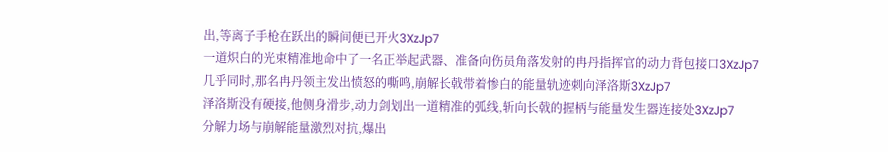出,等离子手枪在跃出的瞬间便已开火3XzJp7
一道炽白的光束精准地命中了一名正举起武器、准备向伤员角落发射的冉丹指挥官的动力背包接口3XzJp7
几乎同时,那名冉丹领主发出愤怒的嘶鸣,崩解长戟带着惨白的能量轨迹刺向泽洛斯3XzJp7
泽洛斯没有硬接,他侧身滑步,动力剑划出一道精准的弧线,斩向长戟的握柄与能量发生器连接处3XzJp7
分解力场与崩解能量激烈对抗,爆出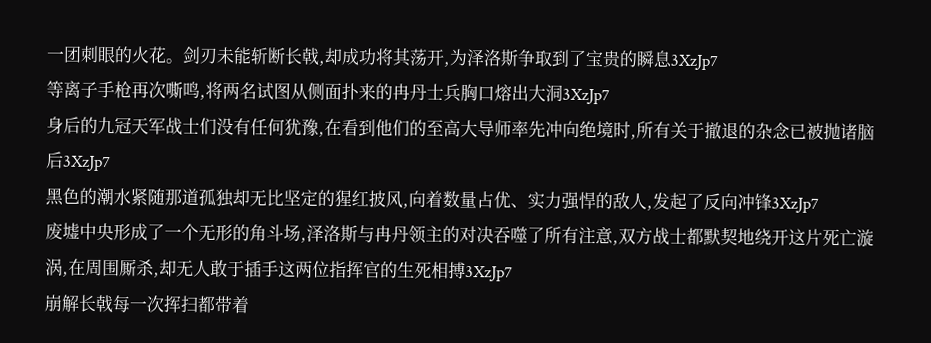一团刺眼的火花。剑刃未能斩断长戟,却成功将其荡开,为泽洛斯争取到了宝贵的瞬息3XzJp7
等离子手枪再次嘶鸣,将两名试图从侧面扑来的冉丹士兵胸口熔出大洞3XzJp7
身后的九冠天军战士们没有任何犹豫,在看到他们的至高大导师率先冲向绝境时,所有关于撤退的杂念已被抛诸脑后3XzJp7
黑色的潮水紧随那道孤独却无比坚定的猩红披风,向着数量占优、实力强悍的敌人,发起了反向冲锋3XzJp7
废墟中央形成了一个无形的角斗场,泽洛斯与冉丹领主的对决吞噬了所有注意,双方战士都默契地绕开这片死亡漩涡,在周围厮杀,却无人敢于插手这两位指挥官的生死相搏3XzJp7
崩解长戟每一次挥扫都带着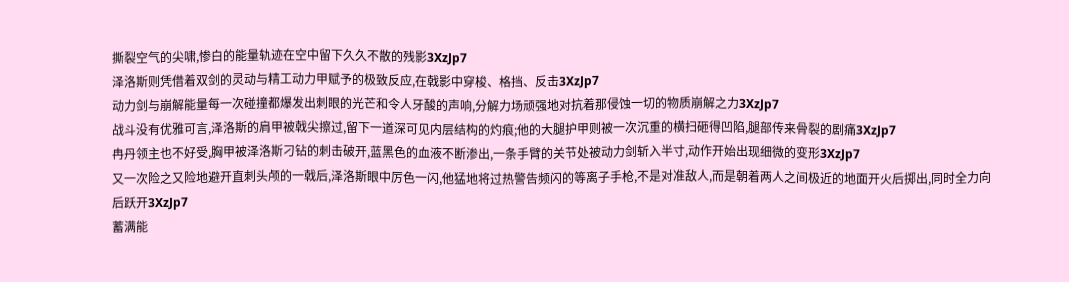撕裂空气的尖啸,惨白的能量轨迹在空中留下久久不散的残影3XzJp7
泽洛斯则凭借着双剑的灵动与精工动力甲赋予的极致反应,在戟影中穿梭、格挡、反击3XzJp7
动力剑与崩解能量每一次碰撞都爆发出刺眼的光芒和令人牙酸的声响,分解力场顽强地对抗着那侵蚀一切的物质崩解之力3XzJp7
战斗没有优雅可言,泽洛斯的肩甲被戟尖擦过,留下一道深可见内层结构的灼痕;他的大腿护甲则被一次沉重的横扫砸得凹陷,腿部传来骨裂的剧痛3XzJp7
冉丹领主也不好受,胸甲被泽洛斯刁钻的刺击破开,蓝黑色的血液不断渗出,一条手臂的关节处被动力剑斩入半寸,动作开始出现细微的变形3XzJp7
又一次险之又险地避开直刺头颅的一戟后,泽洛斯眼中厉色一闪,他猛地将过热警告频闪的等离子手枪,不是对准敌人,而是朝着两人之间极近的地面开火后掷出,同时全力向后跃开3XzJp7
蓄满能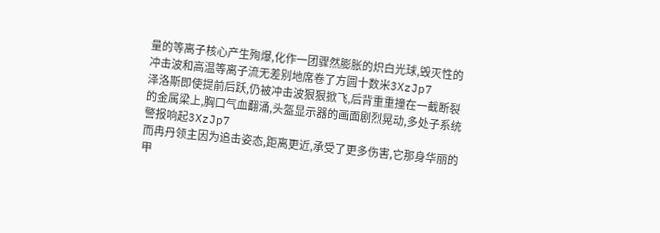量的等离子核心产生殉爆,化作一团骤然膨胀的炽白光球,毁灭性的冲击波和高温等离子流无差别地席卷了方圆十数米3XzJp7
泽洛斯即使提前后跃,仍被冲击波狠狠掀飞,后背重重撞在一截断裂的金属梁上,胸口气血翻涌,头盔显示器的画面剧烈晃动,多处子系统警报响起3XzJp7
而冉丹领主因为追击姿态,距离更近,承受了更多伤害,它那身华丽的甲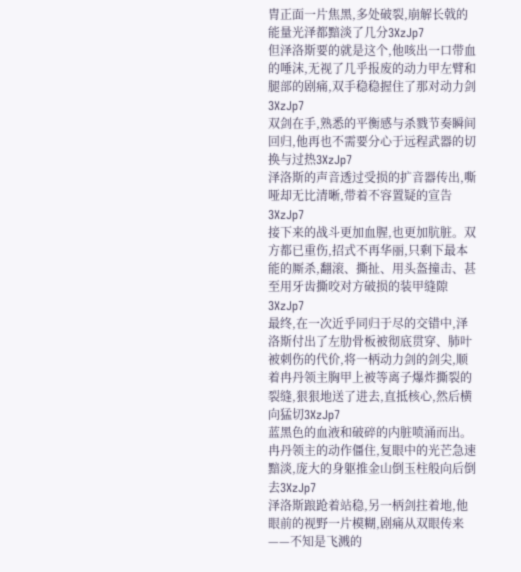胄正面一片焦黑,多处破裂,崩解长戟的能量光泽都黯淡了几分3XzJp7
但泽洛斯要的就是这个,他咳出一口带血的唾沫,无视了几乎报废的动力甲左臂和腿部的剧痛,双手稳稳握住了那对动力剑3XzJp7
双剑在手,熟悉的平衡感与杀戮节奏瞬间回归,他再也不需要分心于远程武器的切换与过热3XzJp7
泽洛斯的声音透过受损的扩音器传出,嘶哑却无比清晰,带着不容置疑的宣告3XzJp7
接下来的战斗更加血腥,也更加肮脏。双方都已重伤,招式不再华丽,只剩下最本能的厮杀,翻滚、撕扯、用头盔撞击、甚至用牙齿撕咬对方破损的装甲缝隙3XzJp7
最终,在一次近乎同归于尽的交错中,泽洛斯付出了左肋骨板被彻底贯穿、肺叶被刺伤的代价,将一柄动力剑的剑尖,顺着冉丹领主胸甲上被等离子爆炸撕裂的裂缝,狠狠地送了进去,直抵核心,然后横向猛切3XzJp7
蓝黑色的血液和破碎的内脏喷涌而出。冉丹领主的动作僵住,复眼中的光芒急速黯淡,庞大的身躯推金山倒玉柱般向后倒去3XzJp7
泽洛斯踉跄着站稳,另一柄剑拄着地,他眼前的视野一片模糊,剧痛从双眼传来——不知是飞溅的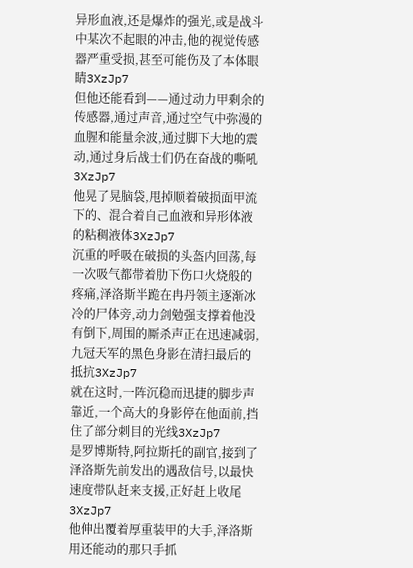异形血液,还是爆炸的强光,或是战斗中某次不起眼的冲击,他的视觉传感器严重受损,甚至可能伤及了本体眼睛3XzJp7
但他还能看到——通过动力甲剩余的传感器,通过声音,通过空气中弥漫的血腥和能量余波,通过脚下大地的震动,通过身后战士们仍在奋战的嘶吼3XzJp7
他晃了晃脑袋,甩掉顺着破损面甲流下的、混合着自己血液和异形体液的粘稠液体3XzJp7
沉重的呼吸在破损的头盔内回荡,每一次吸气都带着肋下伤口火烧般的疼痛,泽洛斯半跪在冉丹领主逐渐冰冷的尸体旁,动力剑勉强支撑着他没有倒下,周围的厮杀声正在迅速减弱,九冠天军的黑色身影在清扫最后的抵抗3XzJp7
就在这时,一阵沉稳而迅捷的脚步声靠近,一个高大的身影停在他面前,挡住了部分刺目的光线3XzJp7
是罗博斯特,阿拉斯托的副官,接到了泽洛斯先前发出的遇敌信号,以最快速度带队赶来支援,正好赶上收尾3XzJp7
他伸出覆着厚重装甲的大手,泽洛斯用还能动的那只手抓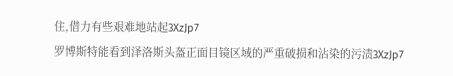住,借力有些艰难地站起3XzJp7
罗博斯特能看到泽洛斯头盔正面目镜区域的严重破损和沾染的污渍3XzJp7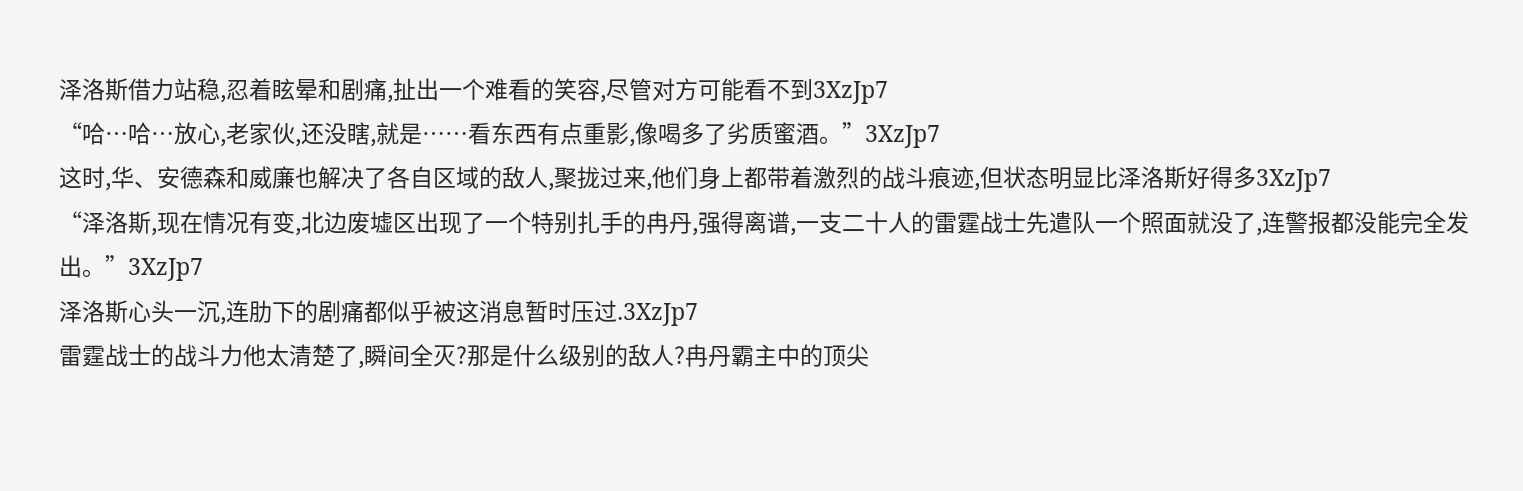泽洛斯借力站稳,忍着眩晕和剧痛,扯出一个难看的笑容,尽管对方可能看不到3XzJp7
“哈…哈…放心,老家伙,还没瞎,就是……看东西有点重影,像喝多了劣质蜜酒。”3XzJp7
这时,华、安德森和威廉也解决了各自区域的敌人,聚拢过来,他们身上都带着激烈的战斗痕迹,但状态明显比泽洛斯好得多3XzJp7
“泽洛斯,现在情况有变,北边废墟区出现了一个特别扎手的冉丹,强得离谱,一支二十人的雷霆战士先遣队一个照面就没了,连警报都没能完全发出。”3XzJp7
泽洛斯心头一沉,连肋下的剧痛都似乎被这消息暂时压过.3XzJp7
雷霆战士的战斗力他太清楚了,瞬间全灭?那是什么级别的敌人?冉丹霸主中的顶尖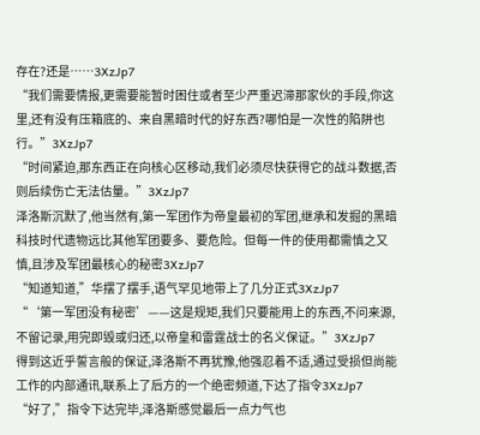存在?还是……3XzJp7
“我们需要情报,更需要能暂时困住或者至少严重迟滞那家伙的手段,你这里,还有没有压箱底的、来自黑暗时代的好东西?哪怕是一次性的陷阱也行。”3XzJp7
“时间紧迫,那东西正在向核心区移动,我们必须尽快获得它的战斗数据,否则后续伤亡无法估量。”3XzJp7
泽洛斯沉默了,他当然有,第一军团作为帝皇最初的军团,继承和发掘的黑暗科技时代遗物远比其他军团要多、要危险。但每一件的使用都需慎之又慎,且涉及军团最核心的秘密3XzJp7
“知道知道,”华摆了摆手,语气罕见地带上了几分正式3XzJp7
“‘第一军团没有秘密’——这是规矩,我们只要能用上的东西,不问来源,不留记录,用完即毁或归还,以帝皇和雷霆战士的名义保证。”3XzJp7
得到这近乎誓言般的保证,泽洛斯不再犹豫,他强忍着不适,通过受损但尚能工作的内部通讯,联系上了后方的一个绝密频道,下达了指令3XzJp7
“好了,”指令下达完毕,泽洛斯感觉最后一点力气也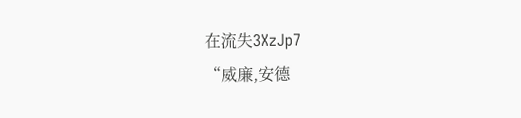在流失3XzJp7
“威廉,安德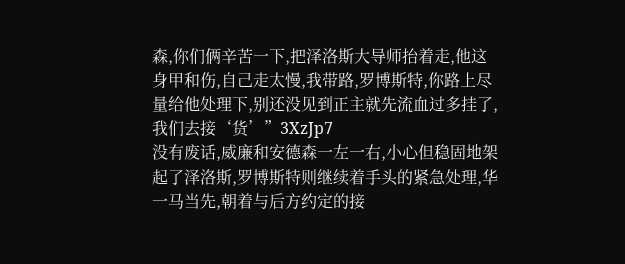森,你们俩辛苦一下,把泽洛斯大导师抬着走,他这身甲和伤,自己走太慢,我带路,罗博斯特,你路上尽量给他处理下,别还没见到正主就先流血过多挂了,我们去接‘货’”3XzJp7
没有废话,威廉和安德森一左一右,小心但稳固地架起了泽洛斯,罗博斯特则继续着手头的紧急处理,华一马当先,朝着与后方约定的接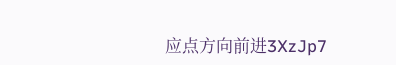应点方向前进3XzJp7